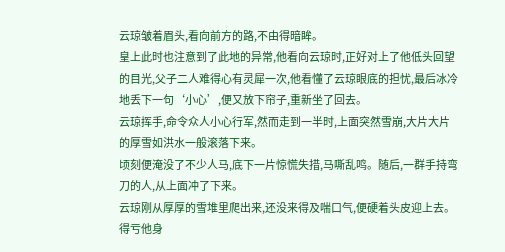云琼皱着眉头,看向前方的路,不由得暗眸。
皇上此时也注意到了此地的异常,他看向云琼时,正好对上了他低头回望的目光,父子二人难得心有灵犀一次,他看懂了云琼眼底的担忧,最后冰冷地丢下一句‘小心’,便又放下帘子,重新坐了回去。
云琼挥手,命令众人小心行军,然而走到一半时,上面突然雪崩,大片大片的厚雪如洪水一般滚落下来。
顷刻便淹没了不少人马,底下一片惊慌失措,马嘶乱鸣。随后,一群手持弯刀的人,从上面冲了下来。
云琼刚从厚厚的雪堆里爬出来,还没来得及喘口气,便硬着头皮迎上去。得亏他身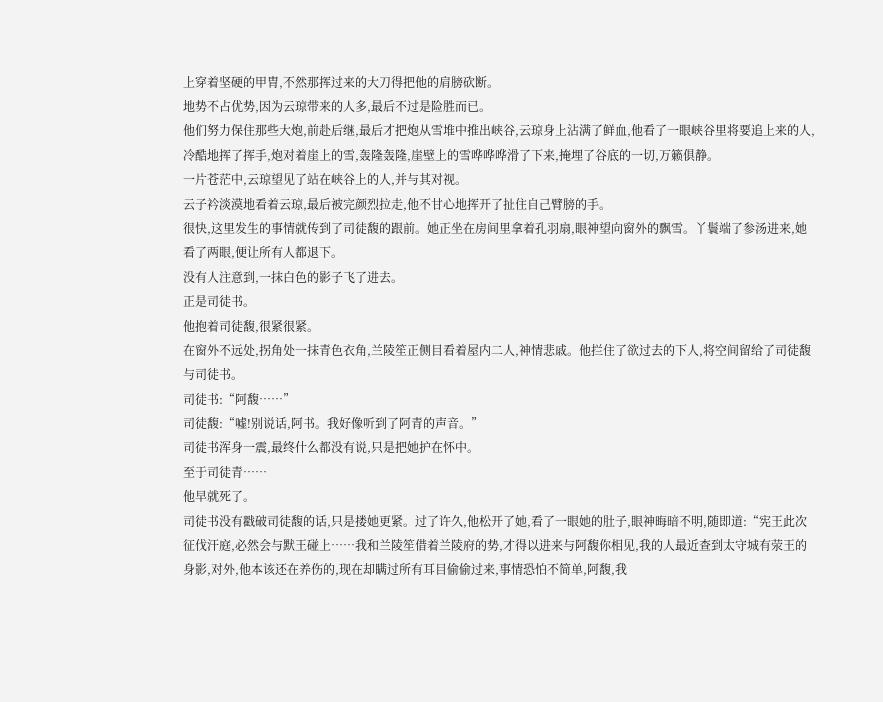上穿着坚硬的甲胄,不然那挥过来的大刀得把他的肩膀砍断。
地势不占优势,因为云琼带来的人多,最后不过是险胜而已。
他们努力保住那些大炮,前赴后继,最后才把炮从雪堆中推出峡谷,云琼身上沾满了鲜血,他看了一眼峡谷里将要追上来的人,冷酷地挥了挥手,炮对着崖上的雪,轰隆轰隆,崖壁上的雪哗哗哗滑了下来,掩埋了谷底的一切,万籁俱静。
一片苍茫中,云琼望见了站在峡谷上的人,并与其对视。
云子衿淡漠地看着云琼,最后被完颜烈拉走,他不甘心地挥开了扯住自己臂膀的手。
很快,这里发生的事情就传到了司徒馥的跟前。她正坐在房间里拿着孔羽扇,眼神望向窗外的飘雪。丫鬟端了参汤进来,她看了两眼,便让所有人都退下。
没有人注意到,一抹白色的影子飞了进去。
正是司徒书。
他抱着司徒馥,很紧很紧。
在窗外不远处,拐角处一抹青色衣角,兰陵笙正侧目看着屋内二人,神情悲戚。他拦住了欲过去的下人,将空间留给了司徒馥与司徒书。
司徒书:“阿馥……”
司徒馥:“嘘!别说话,阿书。我好像听到了阿青的声音。”
司徒书浑身一震,最终什么都没有说,只是把她护在怀中。
至于司徒青……
他早就死了。
司徒书没有戳破司徒馥的话,只是搂她更紧。过了许久,他松开了她,看了一眼她的肚子,眼神晦暗不明,随即道:“宪王此次征伐汗庭,必然会与默王碰上……我和兰陵笙借着兰陵府的势,才得以进来与阿馥你相见,我的人最近查到太守城有荥王的身影,对外,他本该还在养伤的,现在却瞒过所有耳目偷偷过来,事情恐怕不简单,阿馥,我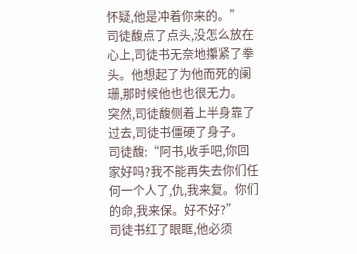怀疑,他是冲着你来的。”
司徒馥点了点头,没怎么放在心上,司徒书无奈地攥紧了拳头。他想起了为他而死的阑珊,那时候他也也很无力。
突然,司徒馥侧着上半身靠了过去,司徒书僵硬了身子。
司徒馥:“阿书,收手吧,你回家好吗?我不能再失去你们任何一个人了,仇,我来复。你们的命,我来保。好不好?”
司徒书红了眼眶,他必须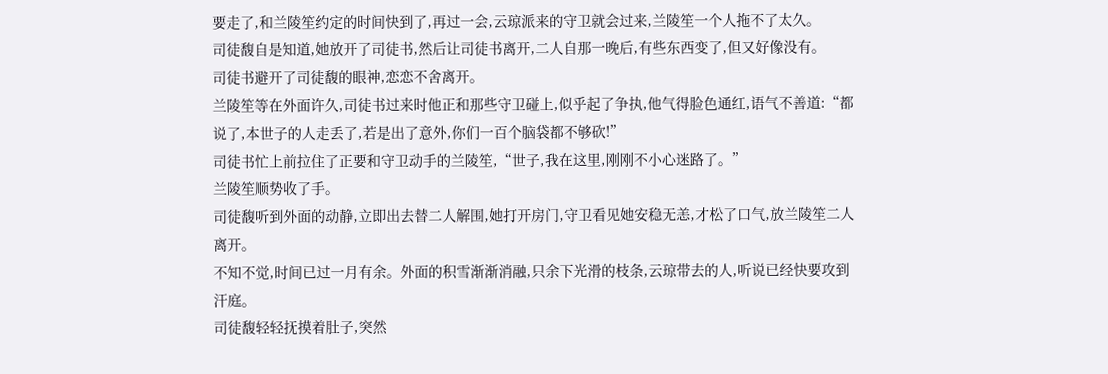要走了,和兰陵笙约定的时间快到了,再过一会,云琼派来的守卫就会过来,兰陵笙一个人拖不了太久。
司徒馥自是知道,她放开了司徒书,然后让司徒书离开,二人自那一晚后,有些东西变了,但又好像没有。
司徒书避开了司徒馥的眼神,恋恋不舍离开。
兰陵笙等在外面许久,司徒书过来时他正和那些守卫碰上,似乎起了争执,他气得脸色通红,语气不善道:“都说了,本世子的人走丢了,若是出了意外,你们一百个脑袋都不够砍!”
司徒书忙上前拉住了正要和守卫动手的兰陵笙,“世子,我在这里,刚刚不小心迷路了。”
兰陵笙顺势收了手。
司徒馥听到外面的动静,立即出去替二人解围,她打开房门,守卫看见她安稳无恙,才松了口气,放兰陵笙二人离开。
不知不觉,时间已过一月有余。外面的积雪渐渐消融,只余下光滑的枝条,云琼带去的人,听说已经快要攻到汗庭。
司徒馥轻轻抚摸着肚子,突然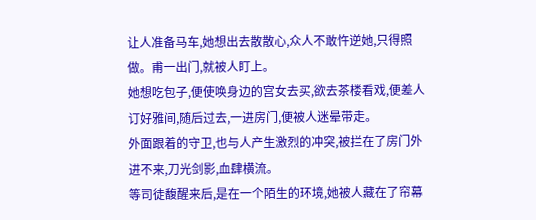让人准备马车,她想出去散散心,众人不敢忤逆她,只得照做。甫一出门,就被人盯上。
她想吃包子,便使唤身边的宫女去买,欲去茶楼看戏,便差人订好雅间,随后过去,一进房门,便被人迷晕带走。
外面跟着的守卫,也与人产生激烈的冲突,被拦在了房门外进不来,刀光剑影,血肆横流。
等司徒馥醒来后,是在一个陌生的环境,她被人藏在了帘幕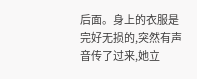后面。身上的衣服是完好无损的,突然有声音传了过来,她立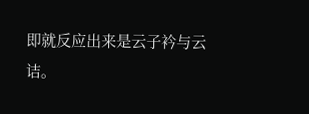即就反应出来是云子衿与云诘。